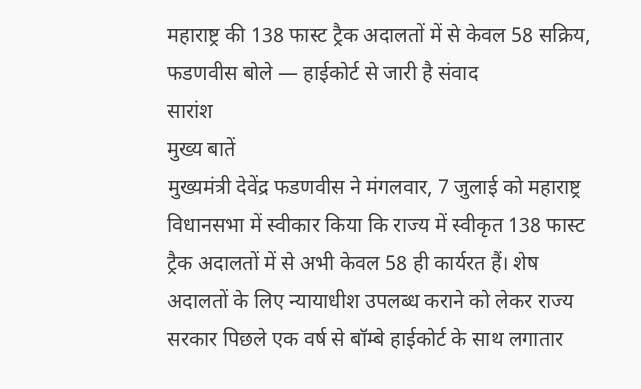महाराष्ट्र की 138 फास्ट ट्रैक अदालतों में से केवल 58 सक्रिय, फडणवीस बोले — हाईकोर्ट से जारी है संवाद
सारांश
मुख्य बातें
मुख्यमंत्री देवेंद्र फडणवीस ने मंगलवार, 7 जुलाई को महाराष्ट्र विधानसभा में स्वीकार किया कि राज्य में स्वीकृत 138 फास्ट ट्रैक अदालतों में से अभी केवल 58 ही कार्यरत हैं। शेष अदालतों के लिए न्यायाधीश उपलब्ध कराने को लेकर राज्य सरकार पिछले एक वर्ष से बॉम्बे हाईकोर्ट के साथ लगातार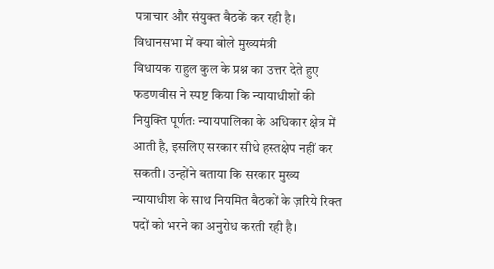पत्राचार और संयुक्त बैठकें कर रही है।
विधानसभा में क्या बोले मुख्यमंत्री
विधायक राहुल कुल के प्रश्न का उत्तर देते हुए फडणवीस ने स्पष्ट किया कि न्यायाधीशों की नियुक्ति पूर्णतः न्यायपालिका के अधिकार क्षेत्र में आती है, इसलिए सरकार सीधे हस्तक्षेप नहीं कर सकती। उन्होंने बताया कि सरकार मुख्य न्यायाधीश के साथ नियमित बैठकों के ज़रिये रिक्त पदों को भरने का अनुरोध करती रही है।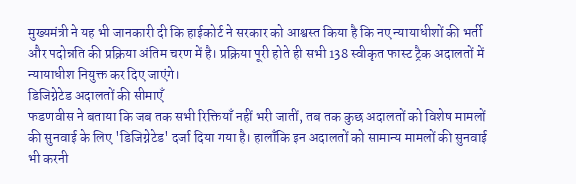मुख्यमंत्री ने यह भी जानकारी दी कि हाईकोर्ट ने सरकार को आश्वस्त किया है कि नए न्यायाधीशों की भर्ती और पदोन्नति की प्रक्रिया अंतिम चरण में है। प्रक्रिया पूरी होते ही सभी 138 स्वीकृत फास्ट ट्रैक अदालतों में न्यायाधीश नियुक्त कर दिए जाएंगे।
डिजिग्नेटेड अदालतों की सीमाएँ
फडणवीस ने बताया कि जब तक सभी रिक्तियाँ नहीं भरी जातीं, तब तक कुछ अदालतों को विशेष मामलों की सुनवाई के लिए 'डिजिग्नेटेड' दर्जा दिया गया है। हालाँकि इन अदालतों को सामान्य मामलों की सुनवाई भी करनी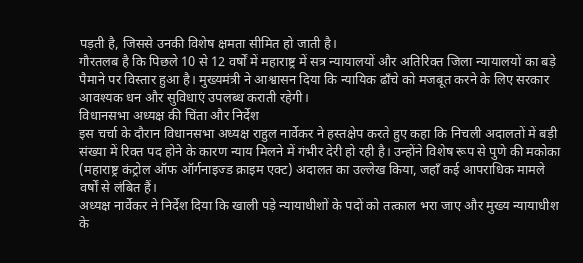पड़ती है, जिससे उनकी विशेष क्षमता सीमित हो जाती है।
गौरतलब है कि पिछले 10 से 12 वर्षों में महाराष्ट्र में सत्र न्यायालयों और अतिरिक्त जिला न्यायालयों का बड़े पैमाने पर विस्तार हुआ है। मुख्यमंत्री ने आश्वासन दिया कि न्यायिक ढाँचे को मजबूत करने के लिए सरकार आवश्यक धन और सुविधाएं उपलब्ध कराती रहेगी।
विधानसभा अध्यक्ष की चिंता और निर्देश
इस चर्चा के दौरान विधानसभा अध्यक्ष राहुल नार्वेकर ने हस्तक्षेप करते हुए कहा कि निचली अदालतों में बड़ी संख्या में रिक्त पद होने के कारण न्याय मिलने में गंभीर देरी हो रही है। उन्होंने विशेष रूप से पुणे की मकोका (महाराष्ट्र कंट्रोल ऑफ ऑर्गनाइज्ड क्राइम एक्ट) अदालत का उल्लेख किया, जहाँ कई आपराधिक मामले वर्षों से लंबित हैं।
अध्यक्ष नार्वेकर ने निर्देश दिया कि खाली पड़े न्यायाधीशों के पदों को तत्काल भरा जाए और मुख्य न्यायाधीश के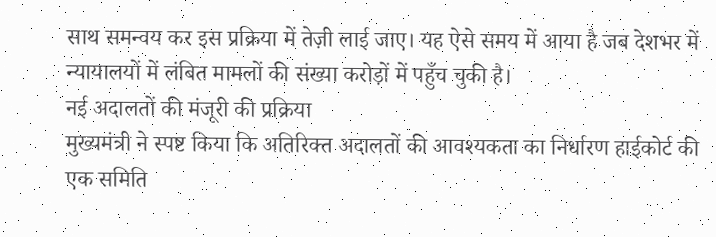साथ समन्वय कर इस प्रक्रिया में तेज़ी लाई जाए। यह ऐसे समय में आया है जब देशभर में न्यायालयों में लंबित मामलों की संख्या करोड़ों में पहुँच चुकी है।
नई अदालतों की मंजूरी की प्रक्रिया
मुख्यमंत्री ने स्पष्ट किया कि अतिरिक्त अदालतों की आवश्यकता का निर्धारण हाईकोर्ट की एक समिति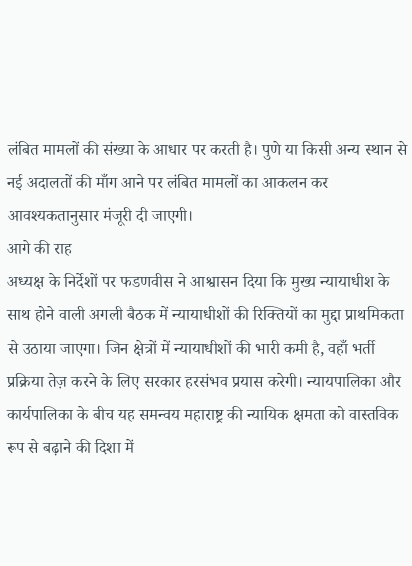लंबित मामलों की संख्या के आधार पर करती है। पुणे या किसी अन्य स्थान से नई अदालतों की माँग आने पर लंबित मामलों का आकलन कर आवश्यकतानुसार मंजूरी दी जाएगी।
आगे की राह
अध्यक्ष के निर्देशों पर फडणवीस ने आश्वासन दिया कि मुख्य न्यायाधीश के साथ होने वाली अगली बैठक में न्यायाधीशों की रिक्तियों का मुद्दा प्राथमिकता से उठाया जाएगा। जिन क्षेत्रों में न्यायाधीशों की भारी कमी है, वहाँ भर्ती प्रक्रिया तेज़ करने के लिए सरकार हरसंभव प्रयास करेगी। न्यायपालिका और कार्यपालिका के बीच यह समन्वय महाराष्ट्र की न्यायिक क्षमता को वास्तविक रूप से बढ़ाने की दिशा में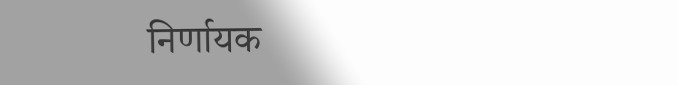निर्णायक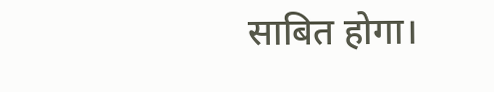साबित होगा।